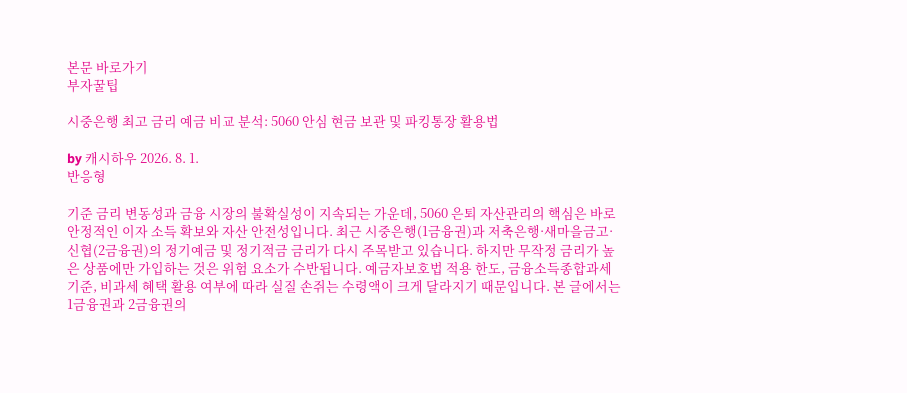본문 바로가기
부자꿀팁

시중은행 최고 금리 예금 비교 분석: 5060 안심 현금 보관 및 파킹통장 활용법

by 캐시하우 2026. 8. 1.
반응형

기준 금리 변동성과 금융 시장의 불확실성이 지속되는 가운데, 5060 은퇴 자산관리의 핵심은 바로 안정적인 이자 소득 확보와 자산 안전성입니다. 최근 시중은행(1금융권)과 저축은행·새마을금고·신협(2금융권)의 정기예금 및 정기적금 금리가 다시 주목받고 있습니다. 하지만 무작정 금리가 높은 상품에만 가입하는 것은 위험 요소가 수반됩니다. 예금자보호법 적용 한도, 금융소득종합과세 기준, 비과세 혜택 활용 여부에 따라 실질 손쥐는 수령액이 크게 달라지기 때문입니다. 본 글에서는 1금융권과 2금융권의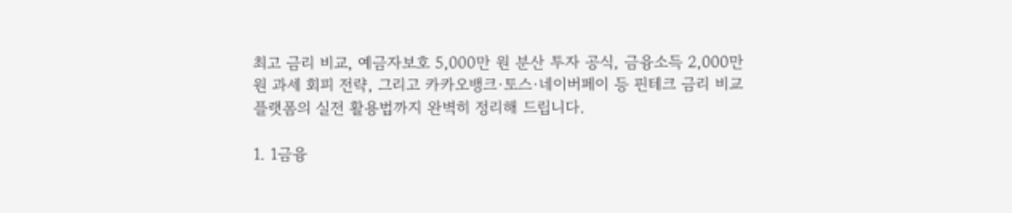최고 금리 비교, 예금자보호 5,000만 원 분산 투자 공식, 금융소득 2,000만 원 과세 회피 전략, 그리고 카카오뱅크·토스·네이버페이 등 핀테크 금리 비교 플랫폼의 실전 활용법까지 완벽히 정리해 드립니다.

1. 1금융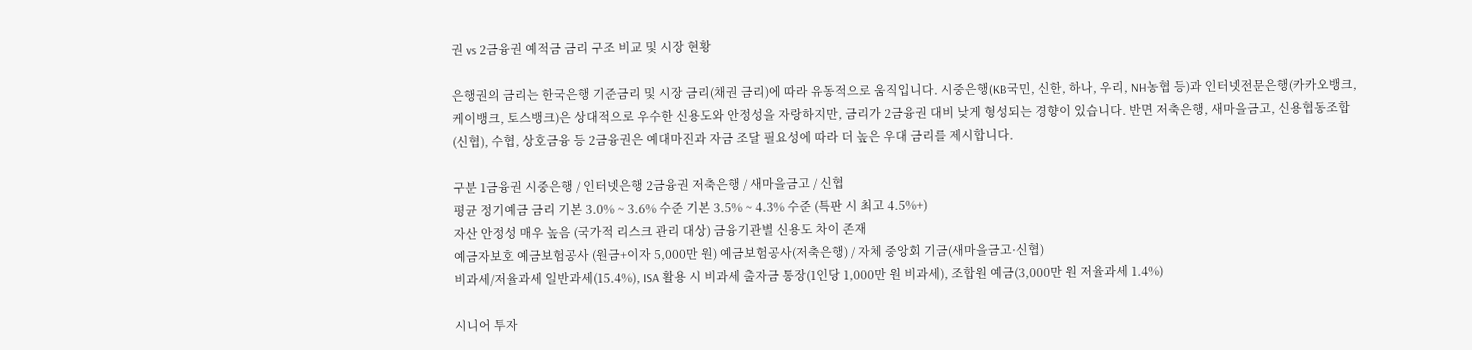권 vs 2금융권 예적금 금리 구조 비교 및 시장 현황

은행권의 금리는 한국은행 기준금리 및 시장 금리(채권 금리)에 따라 유동적으로 움직입니다. 시중은행(KB국민, 신한, 하나, 우리, NH농협 등)과 인터넷전문은행(카카오뱅크, 케이뱅크, 토스뱅크)은 상대적으로 우수한 신용도와 안정성을 자랑하지만, 금리가 2금융권 대비 낮게 형성되는 경향이 있습니다. 반면 저축은행, 새마을금고, 신용협동조합(신협), 수협, 상호금융 등 2금융권은 예대마진과 자금 조달 필요성에 따라 더 높은 우대 금리를 제시합니다.

구분 1금융권 시중은행 / 인터넷은행 2금융권 저축은행 / 새마을금고 / 신협
평균 정기예금 금리 기본 3.0% ~ 3.6% 수준 기본 3.5% ~ 4.3% 수준 (특판 시 최고 4.5%+)
자산 안정성 매우 높음 (국가적 리스크 관리 대상) 금융기관별 신용도 차이 존재
예금자보호 예금보험공사 (원금+이자 5,000만 원) 예금보험공사(저축은행) / 자체 중앙회 기금(새마을금고·신협)
비과세/저율과세 일반과세(15.4%), ISA 활용 시 비과세 출자금 통장(1인당 1,000만 원 비과세), 조합원 예금(3,000만 원 저율과세 1.4%)

시니어 투자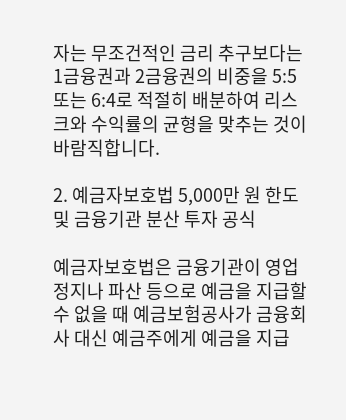자는 무조건적인 금리 추구보다는 1금융권과 2금융권의 비중을 5:5 또는 6:4로 적절히 배분하여 리스크와 수익률의 균형을 맞추는 것이 바람직합니다.

2. 예금자보호법 5,000만 원 한도 및 금융기관 분산 투자 공식

예금자보호법은 금융기관이 영업정지나 파산 등으로 예금을 지급할 수 없을 때 예금보험공사가 금융회사 대신 예금주에게 예금을 지급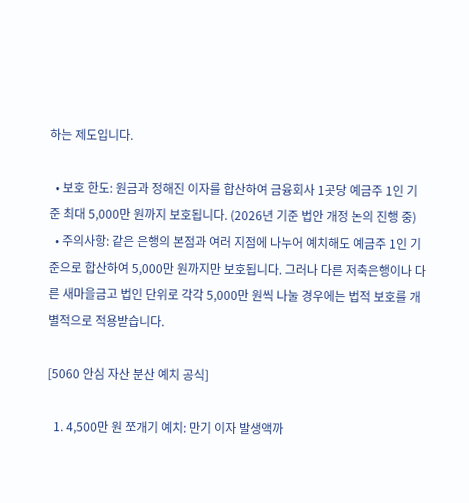하는 제도입니다.

  • 보호 한도: 원금과 정해진 이자를 합산하여 금융회사 1곳당 예금주 1인 기준 최대 5,000만 원까지 보호됩니다. (2026년 기준 법안 개정 논의 진행 중)
  • 주의사항: 같은 은행의 본점과 여러 지점에 나누어 예치해도 예금주 1인 기준으로 합산하여 5,000만 원까지만 보호됩니다. 그러나 다른 저축은행이나 다른 새마을금고 법인 단위로 각각 5,000만 원씩 나눌 경우에는 법적 보호를 개별적으로 적용받습니다.

[5060 안심 자산 분산 예치 공식]

  1. 4,500만 원 쪼개기 예치: 만기 이자 발생액까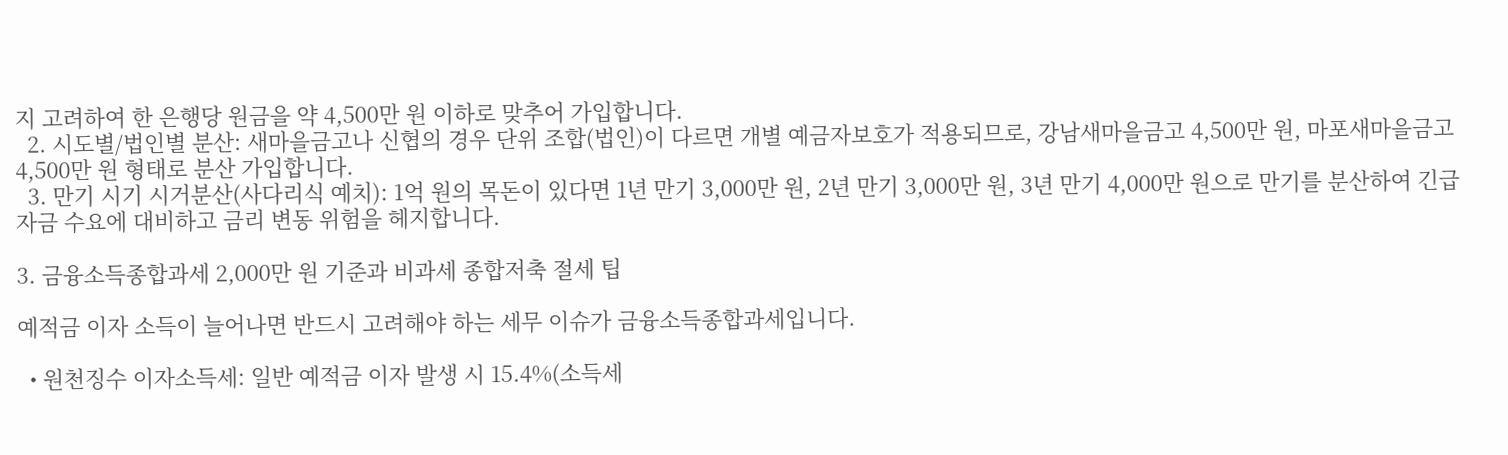지 고려하여 한 은행당 원금을 약 4,500만 원 이하로 맞추어 가입합니다.
  2. 시도별/법인별 분산: 새마을금고나 신협의 경우 단위 조합(법인)이 다르면 개별 예금자보호가 적용되므로, 강남새마을금고 4,500만 원, 마포새마을금고 4,500만 원 형태로 분산 가입합니다.
  3. 만기 시기 시거분산(사다리식 예치): 1억 원의 목돈이 있다면 1년 만기 3,000만 원, 2년 만기 3,000만 원, 3년 만기 4,000만 원으로 만기를 분산하여 긴급 자금 수요에 대비하고 금리 변동 위험을 헤지합니다.

3. 금융소득종합과세 2,000만 원 기준과 비과세 종합저축 절세 팁

예적금 이자 소득이 늘어나면 반드시 고려해야 하는 세무 이슈가 금융소득종합과세입니다.

  • 원천징수 이자소득세: 일반 예적금 이자 발생 시 15.4%(소득세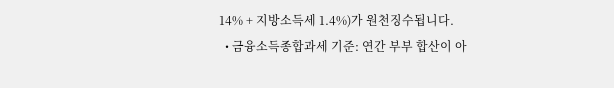14% + 지방소득세 1.4%)가 원천징수됩니다.
  • 금융소득종합과세 기준: 연간 부부 합산이 아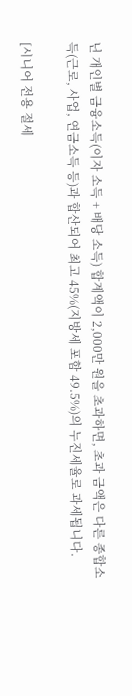닌 개인별 금융소득(이자 소득 + 배당 소득) 합계액이 2,000만 원을 초과하면, 초과 금액은 다른 종합소득(근로, 사업, 연금소득 등)과 합산되어 최고 45%(지방세 포함 49.5%)의 누진세율로 과세됩니다.

[시니어 전용 절세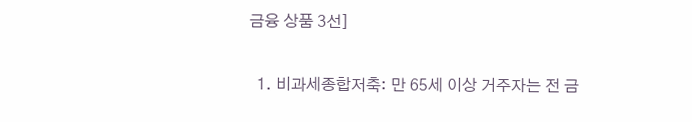금융 상품 3선]

  1. 비과세종합저축: 만 65세 이상 거주자는 전 금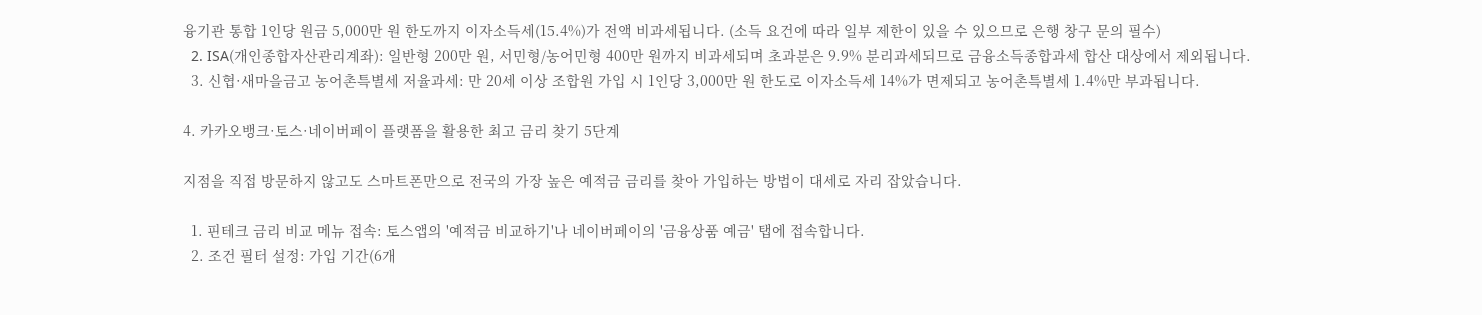융기관 통합 1인당 원금 5,000만 원 한도까지 이자소득세(15.4%)가 전액 비과세됩니다. (소득 요건에 따라 일부 제한이 있을 수 있으므로 은행 창구 문의 필수)
  2. ISA(개인종합자산관리계좌): 일반형 200만 원, 서민형/농어민형 400만 원까지 비과세되며 초과분은 9.9% 분리과세되므로 금융소득종합과세 합산 대상에서 제외됩니다.
  3. 신협·새마을금고 농어촌특별세 저율과세: 만 20세 이상 조합원 가입 시 1인당 3,000만 원 한도로 이자소득세 14%가 면제되고 농어촌특별세 1.4%만 부과됩니다.

4. 카카오뱅크·토스·네이버페이 플랫폼을 활용한 최고 금리 찾기 5단계

지점을 직접 방문하지 않고도 스마트폰만으로 전국의 가장 높은 예적금 금리를 찾아 가입하는 방법이 대세로 자리 잡았습니다.

  1. 핀테크 금리 비교 메뉴 접속: 토스앱의 '예적금 비교하기'나 네이버페이의 '금융상품 예금' 탭에 접속합니다.
  2. 조건 필터 설정: 가입 기간(6개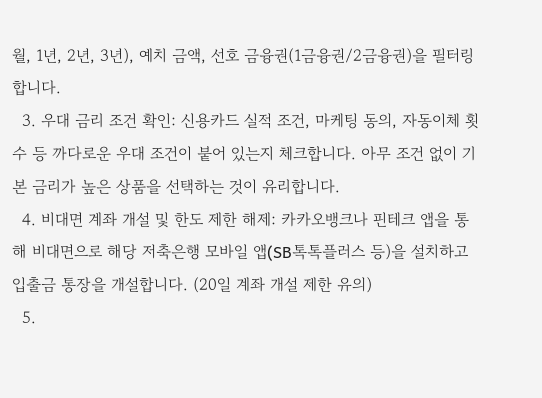월, 1년, 2년, 3년), 예치 금액, 선호 금융권(1금융권/2금융권)을 필터링합니다.
  3. 우대 금리 조건 확인: 신용카드 실적 조건, 마케팅 동의, 자동이체 횟수 등 까다로운 우대 조건이 붙어 있는지 체크합니다. 아무 조건 없이 기본 금리가 높은 상품을 선택하는 것이 유리합니다.
  4. 비대면 계좌 개설 및 한도 제한 해제: 카카오뱅크나 핀테크 앱을 통해 비대면으로 해당 저축은행 모바일 앱(SB톡톡플러스 등)을 설치하고 입출금 통장을 개설합니다. (20일 계좌 개설 제한 유의)
  5.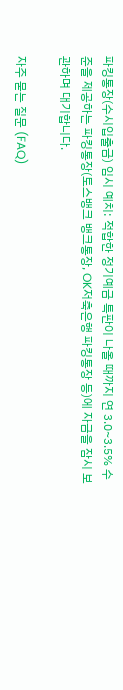파킹통장(수시입출금) 임시 예치: 적합한 정기예금 특판이 나올 때까지 연 3.0~3.5% 수준을 제공하는 파킹통장(토스뱅크 뱅크통장, OK저축은행 파킹통장 등)에 자금을 잠시 보관하며 대기합니다.

자주 묻는 질문 (FAQ)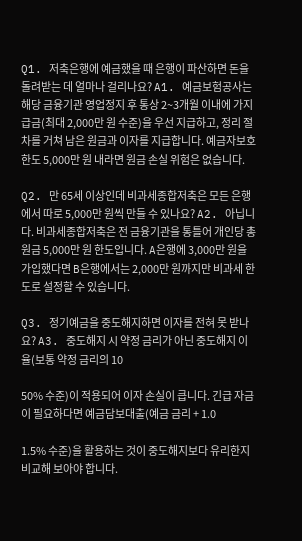Q1. 저축은행에 예금했을 때 은행이 파산하면 돈을 돌려받는 데 얼마나 걸리나요? A1. 예금보험공사는 해당 금융기관 영업정지 후 통상 2~3개월 이내에 가지급금(최대 2,000만 원 수준)을 우선 지급하고, 정리 절차를 거쳐 남은 원금과 이자를 지급합니다. 예금자보호 한도 5,000만 원 내라면 원금 손실 위험은 없습니다.

Q2. 만 65세 이상인데 비과세종합저축은 모든 은행에서 따로 5,000만 원씩 만들 수 있나요? A2. 아닙니다. 비과세종합저축은 전 금융기관을 통틀어 개인당 총 원금 5,000만 원 한도입니다. A은행에 3,000만 원을 가입했다면 B은행에서는 2,000만 원까지만 비과세 한도로 설정할 수 있습니다.

Q3. 정기예금을 중도해지하면 이자를 전혀 못 받나요? A3. 중도해지 시 약정 금리가 아닌 중도해지 이율(보통 약정 금리의 10

50% 수준)이 적용되어 이자 손실이 큽니다. 긴급 자금이 필요하다면 예금담보대출(예금 금리 + 1.0

1.5% 수준)을 활용하는 것이 중도해지보다 유리한지 비교해 보아야 합니다.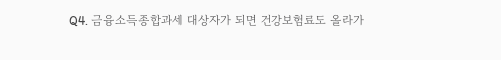Q4. 금융소득종합과세 대상자가 되면 건강보험료도 올라가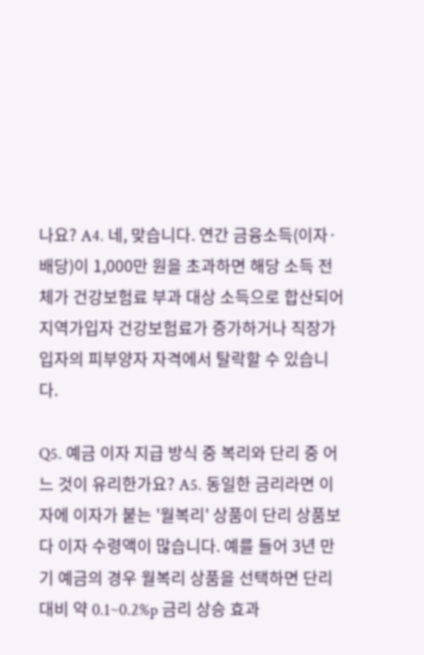나요? A4. 네, 맞습니다. 연간 금융소득(이자·배당)이 1,000만 원을 초과하면 해당 소득 전체가 건강보험료 부과 대상 소득으로 합산되어 지역가입자 건강보험료가 증가하거나 직장가입자의 피부양자 자격에서 탈락할 수 있습니다.

Q5. 예금 이자 지급 방식 중 복리와 단리 중 어느 것이 유리한가요? A5. 동일한 금리라면 이자에 이자가 붙는 '월복리' 상품이 단리 상품보다 이자 수령액이 많습니다. 예를 들어 3년 만기 예금의 경우 월복리 상품을 선택하면 단리 대비 약 0.1~0.2%p 금리 상승 효과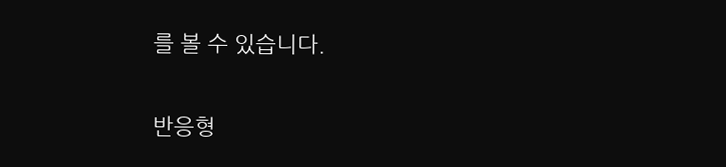를 볼 수 있습니다.

반응형